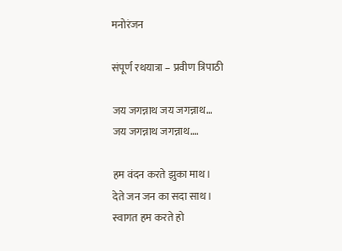मनोरंजन

संपूर्ण रथयात्रा – प्रवीण त्रिपाठी

जय जगन्नाथ जय जगन्नाथ…
जय जगन्नाथ जगन्नाथ….

हम वंदन करते झुका माथ।
देते जन जन का सदा साथ।
स्वागत हम करते हो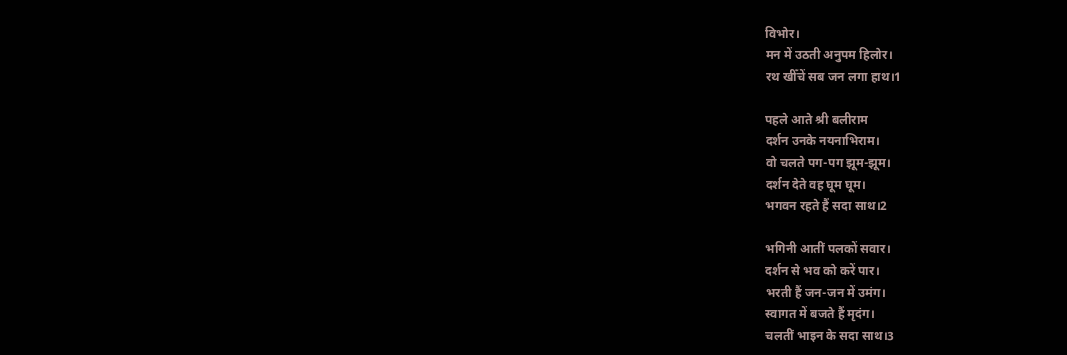विभोर।
मन में उठती अनुपम हिलोर।
रथ खीँचें सब जन लगा हाथ।1

पहले आते श्री बलीराम
दर्शन उनके नयनाभिराम।
वो चलते पग-पग झूम-झूम।
दर्शन देते वह घूम घूम।
भगवन रहते हैं सदा साथ।2

भगिनी आतीं पलकों सवार।
दर्शन से भव को करें पार।
भरती हैं जन-जन में उमंग।
स्वागत में बजते हैं मृदंग।
चलतीं भाइन के सदा साथ।3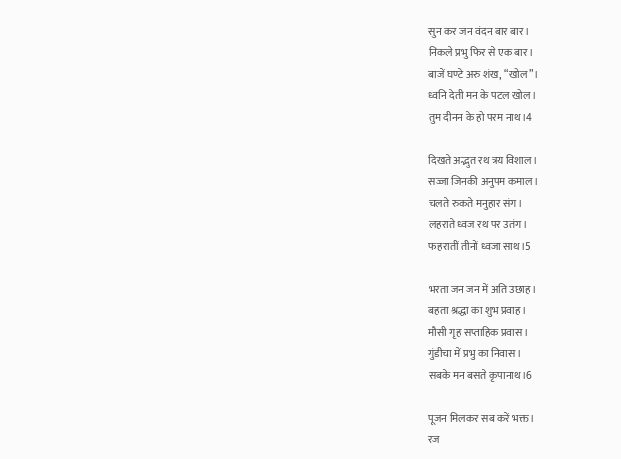सुन कर जन वंदन बार बार।
निकले प्रभु फिर से एक बार।
बाजें घण्टे अरु शंख, “खोल”।
ध्वनि देती मन के पटल खोल।
तुम दीनन के हो परम नाथ।4

दिखते अद्भुत रथ त्रय विशाल।
सज्जा जिनकी अनुपम कमाल।
चलते रुकते मनुहार संग।
लहराते ध्वज रथ पर उतंग।
फहरातीं तीनों ध्वजा साथ।5

भरता जन जन में अति उछाह।
बहता श्रद्धा का शुभ प्रवाह।
मौसी गृह सप्ताहिक प्रवास।
गुंडीचा में प्रभु का निवास।
सबके मन बसते कृपानाथ।6

पूजन मिलकर सब करें भक्त।
रज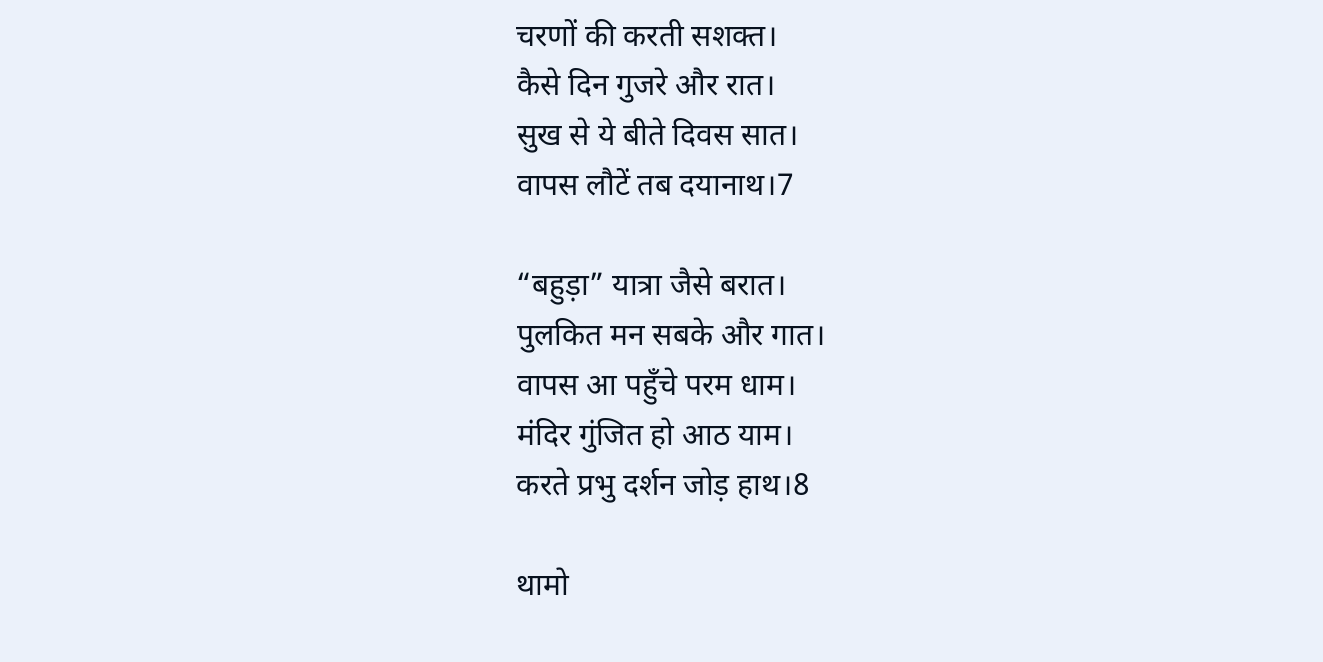चरणों की करती सशक्त।
कैसे दिन गुजरे और रात।
सुख से ये बीते दिवस सात।
वापस लौटें तब दयानाथ।7

“बहुड़ा” यात्रा जैसे बरात।
पुलकित मन सबके और गात।
वापस आ पहुँचे परम धाम।
मंदिर गुंजित हो आठ याम।
करते प्रभु दर्शन जोड़ हाथ।8

थामो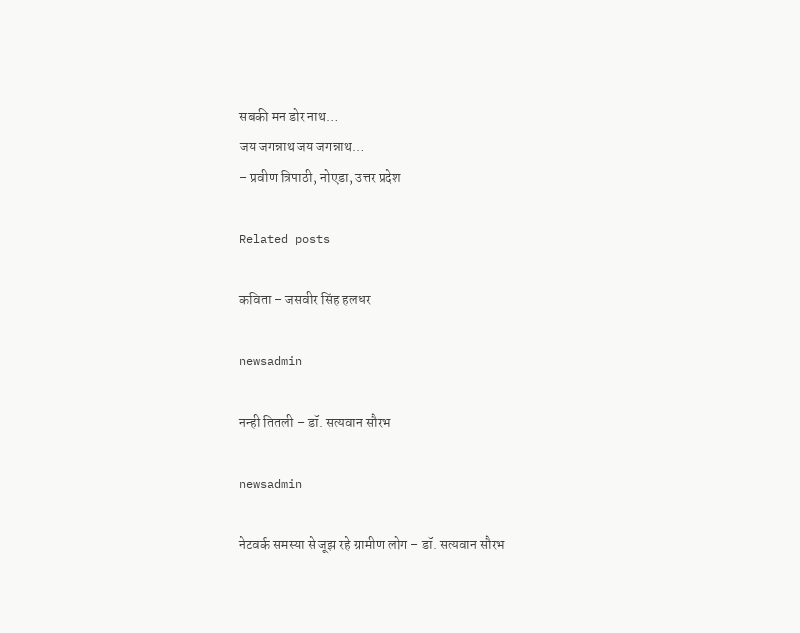सबकी मन डोर नाथ…
जय जगन्नाथ जय जगन्नाथ…
– प्रवीण त्रिपाठी, नोएडा, उत्तर प्रदेश

Related posts

कविता – जसवीर सिंह हलधर

newsadmin

नन्ही तितली – डॉ. सत्यवान सौरभ

newsadmin

नेटवर्क समस्या से जूझ रहे ग्रामीण लोग – डॉ. सत्यवान सौरभ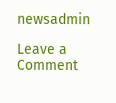newsadmin

Leave a Comment